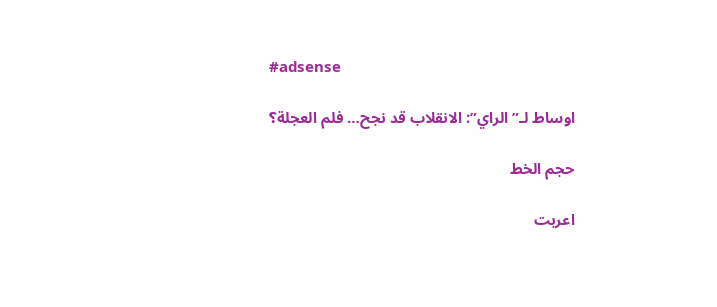#adsense

اوساط لـ”الراي”: الانقلاب قد نجح… فلم العجلة؟

حجم الخط

اعربت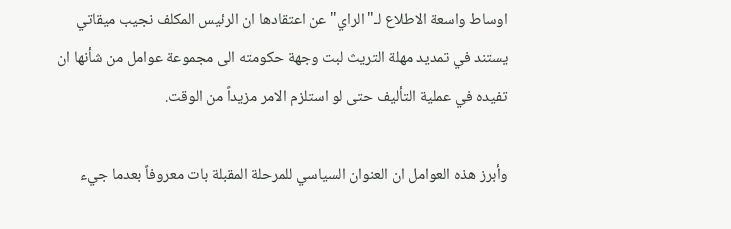اوساط واسعة الاطلاع لـ"الراي" عن اعتقادها ان الرئيس المكلف نجيب ميقاتي يستند في تمديد مهلة التريث لبت وجهة حكومته الى مجموعة عوامل من شأنها ان تفيده في عملية التأليف حتى لو استلزم الامر مزيداً من الوقت.

وأبرز هذه العوامل ان العنوان السياسي للمرحلة المقبلة بات معروفاً بعدما جيء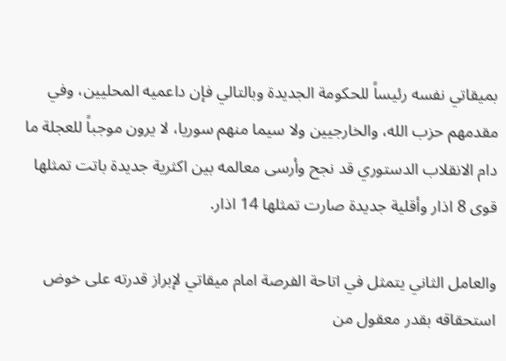بميقاتي نفسه رئيساً للحكومة الجديدة وبالتالي فإن داعميه المحليين، وفي مقدمهم حزب الله، والخارجيين ولا سيما منهم سوريا، لا يرون موجباً للعجلة ما دام الانقلاب الدستوري قد نجح وأرسى معالمه بين اكثرية جديدة باتت تمثلها قوى 8 اذار وأقلية جديدة صارت تمثلها 14 اذار.

والعامل الثاني يتمثل في اتاحة الفرصة امام ميقاتي لإبراز قدرته على خوض استحقاقه بقدر معقول من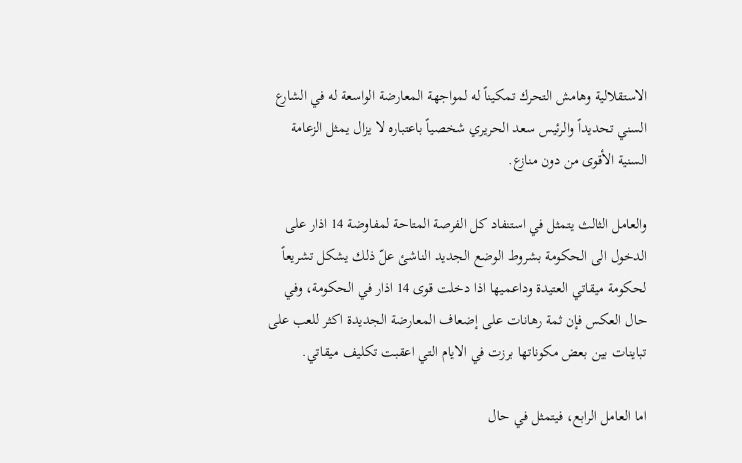الاستقلالية وهامش التحرك تمكيناً له لمواجهة المعارضة الواسعة له في الشارع السني تحديداً والرئيس سعد الحريري شخصياً باعتباره لا يزال يمثل الزعامة السنية الأقوى من دون منازع.

والعامل الثالث يتمثل في استنفاد كل الفرصة المتاحة لمفاوضة 14 اذار على الدخول الى الحكومة بشروط الوضع الجديد الناشئ علّ ذلك يشكل تشريعاً لحكومة ميقاتي العتيدة وداعميها اذا دخلت قوى 14 اذار في الحكومة، وفي حال العكس فإن ثمة رهانات على إضعاف المعارضة الجديدة اكثر للعب على تباينات بين بعض مكوناتها برزت في الايام التي اعقبت تكليف ميقاتي.

اما العامل الرابع، فيتمثل في حال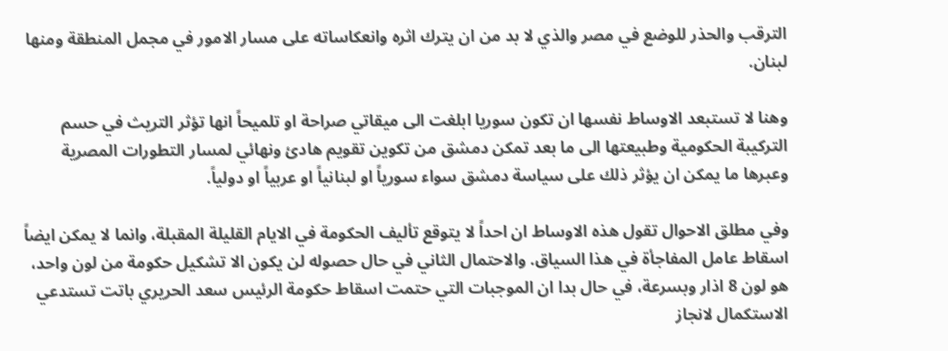الترقب والحذر للوضع في مصر والذي لا بد من ان يترك اثره وانعكاساته على مسار الامور في مجمل المنطقة ومنها لبنان.

وهنا لا تستبعد الاوساط نفسها ان تكون سوريا ابلغت الى ميقاتي صراحة او تلميحاً انها تؤثر التريث في حسم التركيبة الحكومية وطبيعتها الى ما بعد تمكن دمشق من تكوين تقويم هادئ ونهائي لمسار التطورات المصرية وعبرها ما يمكن ان يؤثر ذلك على سياسة دمشق سواء سورياً او لبنانياً او عربياً او دولياً.

وفي مطلق الاحوال تقول هذه الاوساط ان احداً لا يتوقع تأليف الحكومة في الايام القليلة المقبلة، وانما لا يمكن ايضاً اسقاط عامل المفاجأة في هذا السياق. والاحتمال الثاني في حال حصوله لن يكون الا تشكيل حكومة من لون واحد، هو لون 8 اذار وبسرعة، في حال بدا ان الموجبات التي حتمت اسقاط حكومة الرئيس سعد الحريري باتت تستدعي الاستكمال لانجاز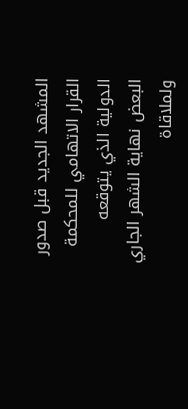المشهد الجديد قبل صدور القرار الاتهامي للمحكمة الدولية الذي يتوقعه البعض نهاية الشهر الجاري ولملاقاة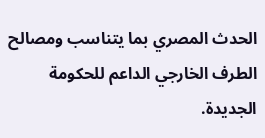الحدث المصري بما يتناسب ومصالح الطرف الخارجي الداعم للحكومة الجديدة.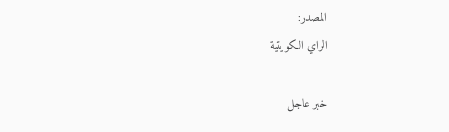المصدر:
الراي الكويتية

خبر عاجل